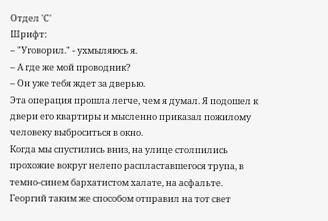Отдел 'С'
Шрифт:
– "Уговорил." - ухмыляюсь я.
– А где же мой проводник?
– Он уже тебя ждет за дверью.
Эта операция прошла легче, чем я думал. Я подошел к двери его квартиры и мысленно приказал пожилому человеку выброситься в окно.
Когда мы спустились вниз, на улице столпились прохожие вокруг нелепо распластавшегося трупа, в темно-синем бархатистом халате, на асфальте.
Георгий таким же способом отправил на тот свет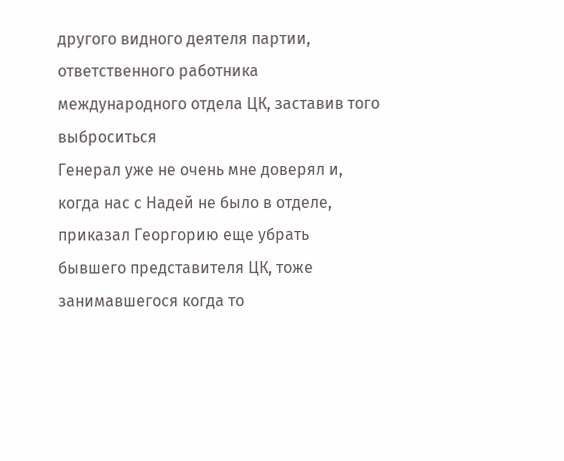другого видного деятеля партии, ответственного работника международного отдела ЦК, заставив того выброситься
Генерал уже не очень мне доверял и, когда нас с Надей не было в отделе, приказал Георгорию еще убрать бывшего представителя ЦК, тоже занимавшегося когда то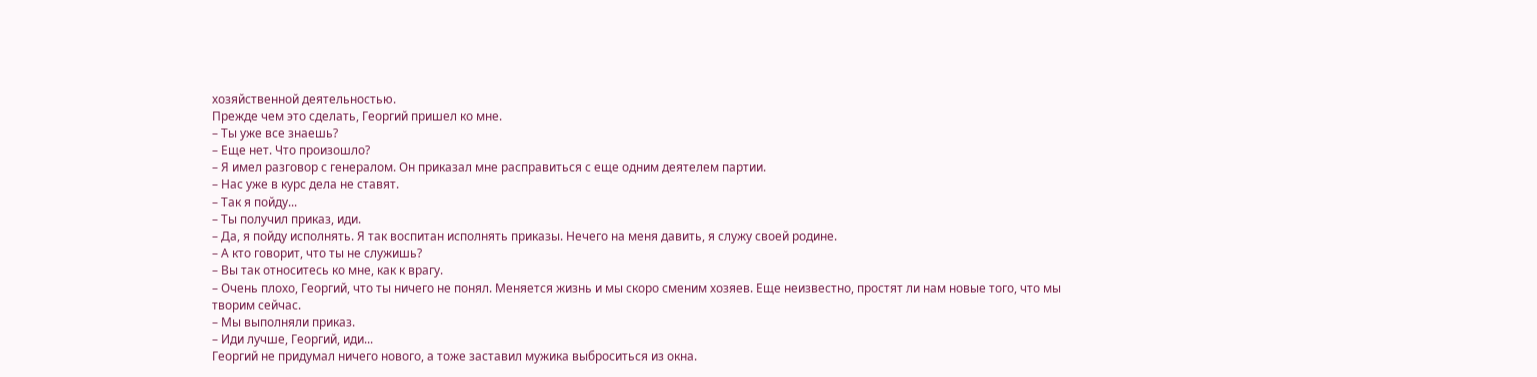хозяйственной деятельностью.
Прежде чем это сделать, Георгий пришел ко мне.
– Ты уже все знаешь?
– Еще нет. Что произошло?
– Я имел разговор с генералом. Он приказал мне расправиться с еще одним деятелем партии.
– Нас уже в курс дела не ставят.
– Так я пойду...
– Ты получил приказ, иди.
– Да, я пойду исполнять. Я так воспитан исполнять приказы. Нечего на меня давить, я служу своей родине.
– А кто говорит, что ты не служишь?
– Вы так относитесь ко мне, как к врагу.
– Очень плохо, Георгий, что ты ничего не понял. Меняется жизнь и мы скоро сменим хозяев. Еще неизвестно, простят ли нам новые того, что мы творим сейчас.
– Мы выполняли приказ.
– Иди лучше, Георгий, иди...
Георгий не придумал ничего нового, а тоже заставил мужика выброситься из окна.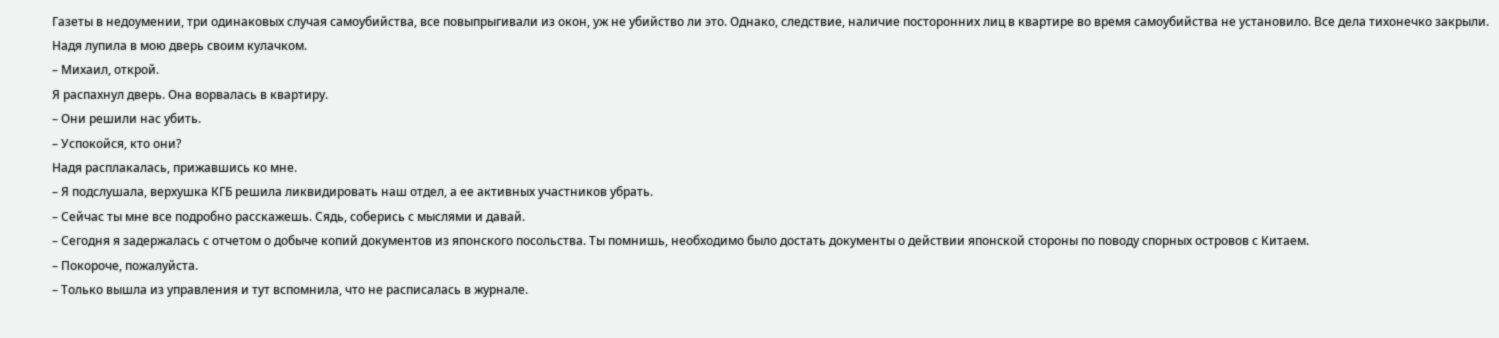Газеты в недоумении, три одинаковых случая самоубийства, все повыпрыгивали из окон, уж не убийство ли это. Однако, следствие, наличие посторонних лиц в квартире во время самоубийства не установило. Все дела тихонечко закрыли.
Надя лупила в мою дверь своим кулачком.
– Михаил, открой.
Я распахнул дверь. Она ворвалась в квартиру.
– Они решили нас убить.
– Успокойся, кто они?
Надя расплакалась, прижавшись ко мне.
– Я подслушала, верхушка КГБ решила ликвидировать наш отдел, а ее активных участников убрать.
– Сейчас ты мне все подробно расскажешь. Сядь, соберись с мыслями и давай.
– Сегодня я задержалась с отчетом о добыче копий документов из японского посольства. Ты помнишь, необходимо было достать документы о действии японской стороны по поводу спорных островов с Китаем.
– Покороче, пожалуйста.
– Только вышла из управления и тут вспомнила, что не расписалась в журнале.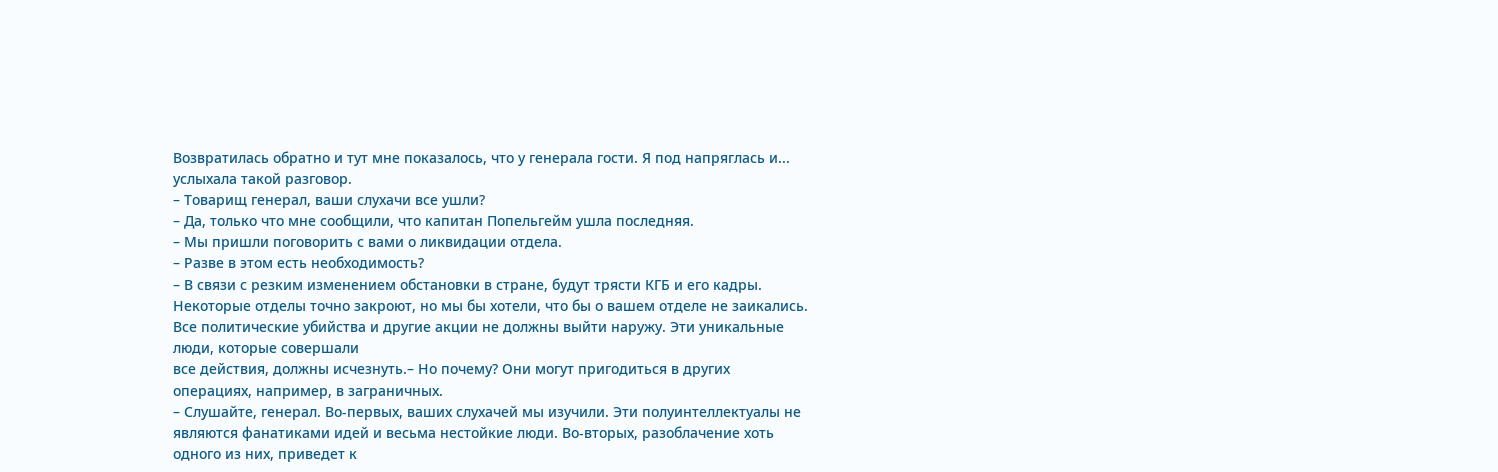Возвратилась обратно и тут мне показалось, что у генерала гости. Я под напряглась и... услыхала такой разговор.
– Товарищ генерал, ваши слухачи все ушли?
– Да, только что мне сообщили, что капитан Попельгейм ушла последняя.
– Мы пришли поговорить с вами о ликвидации отдела.
– Разве в этом есть необходимость?
– В связи с резким изменением обстановки в стране, будут трясти КГБ и его кадры. Некоторые отделы точно закроют, но мы бы хотели, что бы о вашем отделе не заикались. Все политические убийства и другие акции не должны выйти наружу. Эти уникальные люди, которые совершали
все действия, должны исчезнуть.– Но почему? Они могут пригодиться в других операциях, например, в заграничных.
– Слушайте, генерал. Во-первых, ваших слухачей мы изучили. Эти полуинтеллектуалы не являются фанатиками идей и весьма нестойкие люди. Во-вторых, разоблачение хоть одного из них, приведет к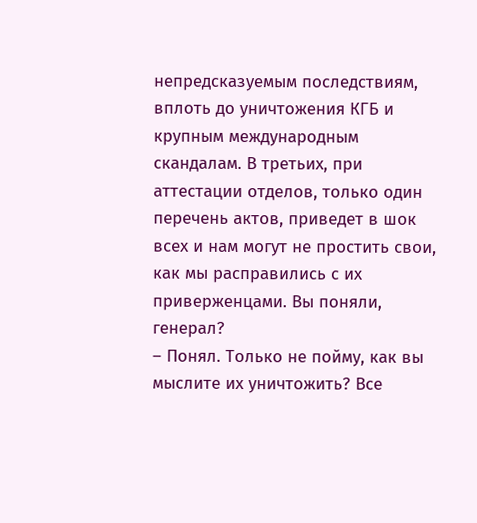непредсказуемым последствиям, вплоть до уничтожения КГБ и крупным международным скандалам. В третьих, при аттестации отделов, только один перечень актов, приведет в шок всех и нам могут не простить свои, как мы расправились с их приверженцами. Вы поняли, генерал?
– Понял. Только не пойму, как вы мыслите их уничтожить? Все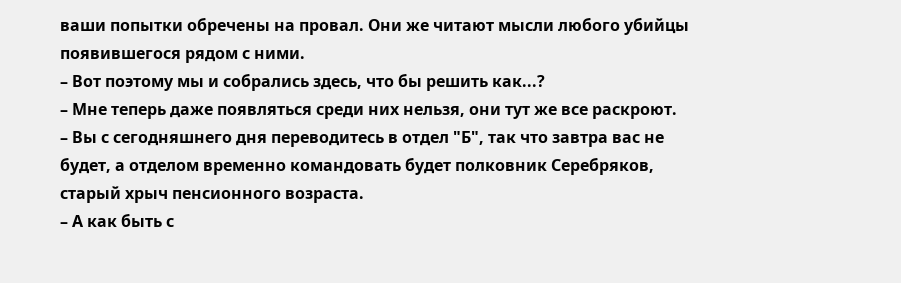ваши попытки обречены на провал. Они же читают мысли любого убийцы появившегося рядом с ними.
– Вот поэтому мы и собрались здесь, что бы решить как...?
– Мне теперь даже появляться среди них нельзя, они тут же все раскроют.
– Вы с сегодняшнего дня переводитесь в отдел "Б", так что завтра вас не будет, а отделом временно командовать будет полковник Серебряков, старый хрыч пенсионного возраста.
– А как быть с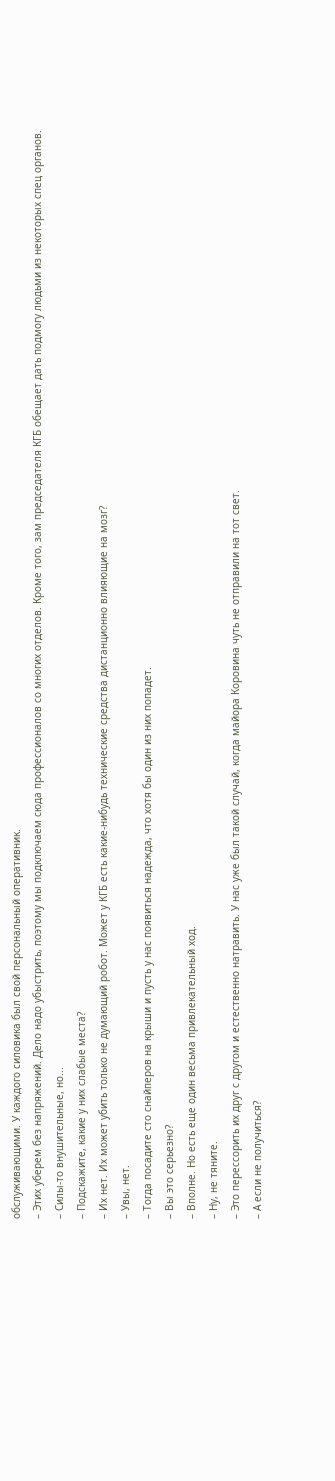обслуживающими. У каждого силовика был свой персональный оперативник.
– Этих уберем без напряжений. Дело надо убыстрить, поэтому мы подключаем сюда профессионалов со многих отделов. Кроме того, зам председателя КГБ обещает дать подмогу людьми из некоторых спец органов.
– Силы-то внушительные, но...
– Подскажите, какие у них слабые места?
– Их нет. Их может убить только не думающий робот. Может у КГБ есть какие-нибудь технические средства дистанционно влияющие на мозг?
– Увы, нет.
– Тогда посадите сто снайперов на крыши и пусть у нас появиться надежда, что хотя бы один из них попадет.
– Вы это серьезно?
– Вполне. Но есть еще один весьма привлекательный ход.
– Ну, не тяните.
– Это перессорить их друг с другом и естественно натравить. У нас уже был такой случай, когда майора Коровина чуть не отправили на тот свет.
– А если не получиться?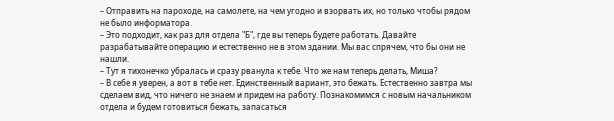– Отправить на пароходе, на самолете, на чем угодно и взорвать их, но только чтобы рядом не было информатора.
– Это подходит, как раз для отдела "Б", где вы теперь будете работать. Давайте разрабатывайте операцию и естественно не в этом здании. Мы вас спрячем, что бы они не нашли.
– Тут я тихонечко убралась и сразу рванула к тебе. Что же нам теперь делать, Миша?
– В себе я уверен, а вот в тебе нет. Единственный вариант, это бежать. Естественно завтра мы сделаем вид, что ничего не знаем и придем на работу. Познакомимся с новым начальником отдела и будем готовиться бежать, запасаться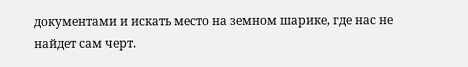документами и искать место на земном шарике, где нас не найдет сам черт.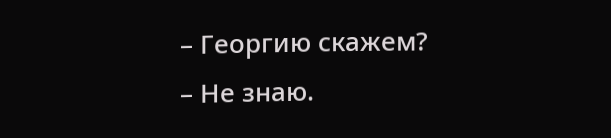– Георгию скажем?
– Не знаю.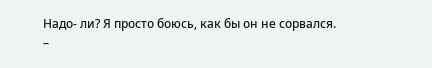Надо- ли? Я просто боюсь, как бы он не сорвался.
–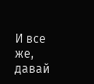И все же, давай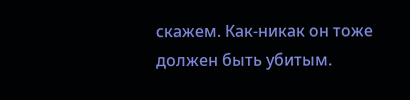скажем. Как-никак он тоже должен быть убитым.